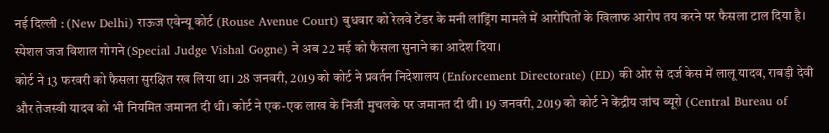नई दिल्ली : (New Delhi) राऊज एवेन्यू कोर्ट (Rouse Avenue Court) बुधवार को रेलवे टेंडर के मनी लांड्रिंग मामले में आरोपितों के खिलाफ आरोप तय करने पर फैसला टाल दिया है। स्पेशल जज विशाल गोगने (Special Judge Vishal Gogne) ने अब 22 मई को फैसला सुनाने का आदेश दिया।
कोर्ट ने 13 फरवरी को फैसला सुरक्षित रख लिया था। 28 जनवरी, 2019 को कोर्ट ने प्रवर्तन निदेशालय (Enforcement Directorate) (ED) की ओर से दर्ज केस में लालू यादव, राबड़ी देवी और तेजस्वी यादव को भी नियमित जमानत दी थी। कोर्ट ने एक-एक लाख के निजी मुचलके पर जमानत दी थी। 19 जनवरी, 2019 को कोर्ट ने केंद्रीय जांच ब्यूरो (Central Bureau of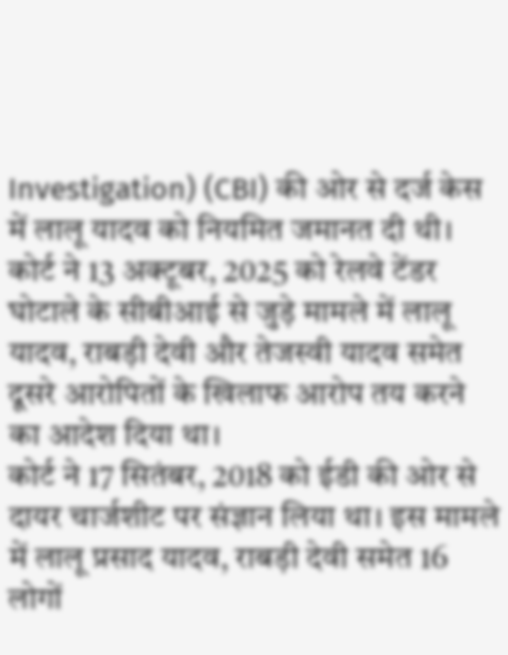Investigation) (CBI) की ओर से दर्ज केस में लालू यादव को नियमित जमानत दी थी। कोर्ट ने 13 अक्टूबर, 2025 को रेलवे टेंडर घोटाले के सीबीआई से जुड़े मामले में लालू यादव, राबड़ी देवी और तेजस्वी यादव समेत दूसरे आरोपितों के खिलाफ आरोप तय करने का आदेश दिया था।
कोर्ट ने 17 सितंबर, 2018 को ईडी की ओर से दायर चार्जशीट पर संज्ञान लिया था। इस मामले में लालू प्रसाद यादव, राबड़ी देवी समेत 16 लोगों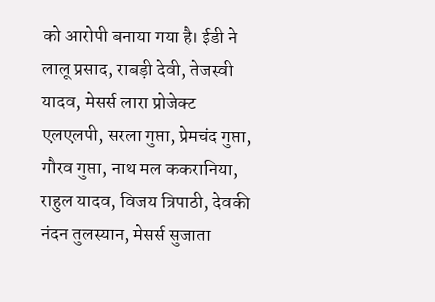को आरोपी बनाया गया है। ईडी ने लालू प्रसाद, राबड़ी देवी, तेजस्वी यादव, मेसर्स लारा प्रोजेक्ट एलएलपी, सरला गुप्ता, प्रेमचंद गुप्ता, गौरव गुप्ता, नाथ मल ककरानिया, राहुल यादव, विजय त्रिपाठी, देवकी नंदन तुलस्यान, मेसर्स सुजाता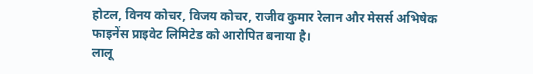होटल, विनय कोचर, विजय कोचर, राजीव कुमार रेलान और मेसर्स अभिषेक फाइनेंस प्राइवेट लिमिटेड को आरोपित बनाया है।
लालू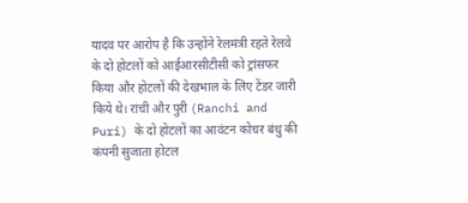यादव पर आरोप है कि उन्होंने रेलमंत्री रहते रेलवे के दो होटलों को आईआरसीटीसी को ट्रांसफर किया और होटलों की देखभाल के लिए टेंडर जारी किये थे। रांची और पुरी (Ranchi and Puri) के दो होटलों का आवंटन कोचर बंधु की कंपनी सुजाता होटल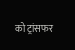को ट्रांसफर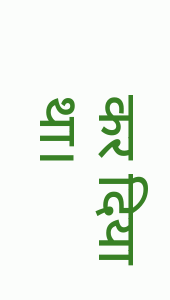कर दिया था।